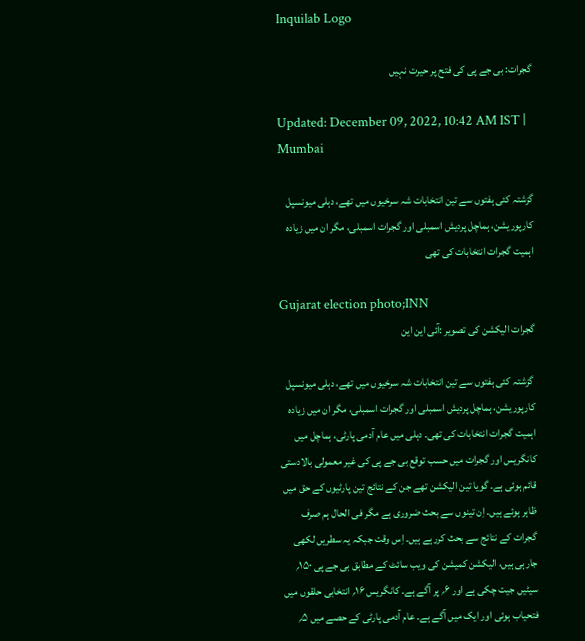Inquilab Logo

گجرات: بی جے پی کی فتح پر حیرت نہیں

Updated: December 09, 2022, 10:42 AM IST | Mumbai

گزشتہ کئی ہفتوں سے تین انتخابات شہ سرخیوں میں تھے، دہلی میونسپل کارپوریشن، ہماچل پردیش اسمبلی اور گجرات اسمبلی، مگر ان میں زیادہ اہمیت گجرات انتخابات کی تھی

Gujarat election photo;INN
گجرات الیکشن کی تصویر :آئی این این

 گزشتہ کئی ہفتوں سے تین انتخابات شہ سرخیوں میں تھے، دہلی میونسپل کارپوریشن، ہماچل پردیش اسمبلی اور گجرات اسمبلی، مگر ان میں زیادہ اہمیت گجرات انتخابات کی تھی۔ دہلی میں عام آدمی پارٹی، ہماچل میں کانگریس اور گجرات میں حسب توقع بی جے پی کی غیر معمولی بالادستی قائم ہوئی ہے۔ گویا تین الیکشن تھے جن کے نتائج تین پارٹیوں کے حق میں ظاہر ہوئے ہیں۔ اِن تینوں سے بحث ضروری ہے مگر فی الحال ہم صرف گجرات کے نتائج سے بحث کررہے ہیں۔ اِس وقت جبکہ یہ سطریں لکھی جارہی ہیں، الیکشن کمیشن کی ویب سائٹ کے مطابق بی جے پی ۱۵۰؍ سیٹیں جیت چکی ہے اور ۶؍ پر آگے ہے۔ کانگریس ۱۶؍ انتخابی حلقوں میں فتحیاب ہوئی اور ایک میں آگے ہے۔ عام آدمی پارٹی کے حصے میں ۵؍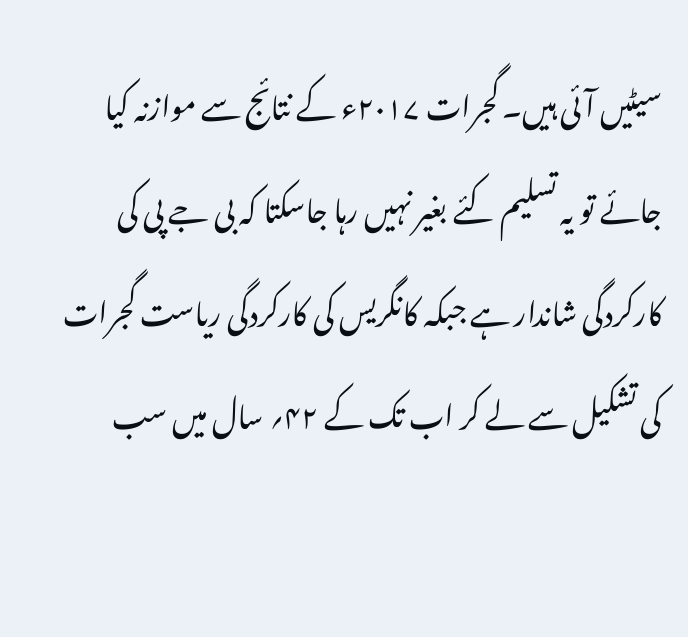سیٹیں آئی ہیں۔ گجرات ۲۰۱۷ء کے نتائج سے موازنہ کیا جائے تو یہ تسلیم کئے بغیر نہیں رہا جاسکتا کہ بی جے پی کی کارکردگی شاندار ہے جبکہ کانگریس کی کارکردگی ریاست گجرات کی تشکیل سے لے کر اب تک کے ۴۲؍ سال میں سب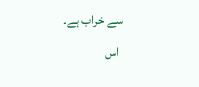سے خراب ہے۔
 اس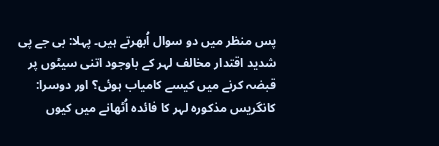پس منظر میں دو سوال اُبھرتے ہیں۔ پہلا: بی جے پی شدید اقتدار مخالف لہر کے باوجود اتنی سیٹوں پر قبضہ کرنے میں کیسے کامیاب ہوئی؟ اور دوسرا: کانگریس مذکورہ لہر کا فائدہ اُٹھانے میں کیوں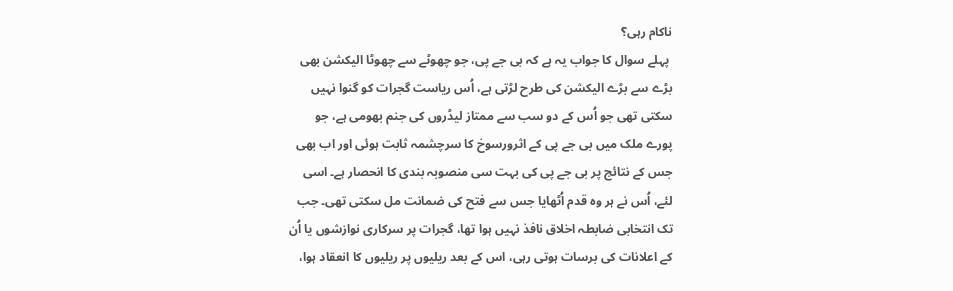ناکام رہی؟
 پہلے سوال کا جواب یہ ہے کہ بی جے پی، جو چھوٹے سے چھوٹا الیکشن بھی بڑے سے بڑے الیکشن کی طرح لڑتی ہے، اُس ریاست گجرات کو گنوا نہیں سکتی تھی جو اُس کے دو سب سے ممتاز لیڈروں کی جنم بھومی ہے، جو پورے ملک میں بی جے پی کے اثرورسوخ کا سرچشمہ ثابت ہوئی اور اب بھی جس کے نتائج پر بی جے پی کی بہت سی منصوبہ بندی کا انحصار ہے۔ اسی لئے، اُس نے ہر وہ قدم اُٹھایا جس سے فتح کی ضمانت مل سکتی تھی۔ جب تک انتخابی ضابطہ اخلاق نافذ نہیں ہوا تھا، گجرات پر سرکاری نوازشوں یا اُن کے اعلانات کی برسات ہوتی رہی، اس کے بعد ریلیوں پر ریلیوں کا انعقاد ہوا،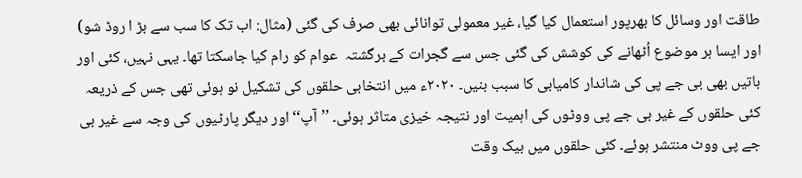طاقت اور وسائل کا بھرپور استعمال کیا گیا، غیر معمولی توانائی بھی صرف کی گئی (مثال: اب تک کا سب سے بڑ ا روڈ شو) اور ایسا ہر موضوع اُٹھانے کی کوشش کی گئی جس سے گجرات کے برگشتہ  عوام کو رام کیا جاسکتا تھا۔ یہی نہیں، کئی اور باتیں بھی بی جے پی کی شاندار کامیابی کا سبب بنیں۔ ۲۰۲۰ء میں انتخابی حلقوں کی تشکیل نو ہوئی تھی جس کے ذریعہ کئی حلقوں کے غیر بی جے پی ووٹوں کی اہمیت اور نتیجہ خیزی متاثر ہوئی۔ ’’آپ‘‘ اور دیگر پارٹیوں کی وجہ سے غیر بی جے پی ووٹ منتشر ہوئے۔ کئی حلقوں میں بیک وقت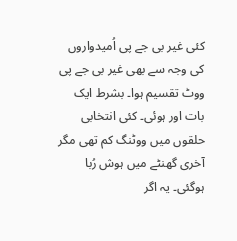کئی غیر بی جے پی اُمیدواروں کی وجہ سے بھی غیر بی جے پی ووٹ تقسیم ہوا۔ بشرط ایک بات اور ہوئی۔ کئی انتخابی حلقوں میں ووٹنگ کم تھی مگر آخری گھنٹے میں ہوش رُبا ہوگئی۔ یہ اگر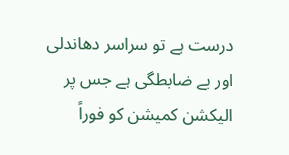درست ہے تو سراسر دھاندلی اور بے ضابطگی ہے جس پر الیکشن کمیشن کو فوراً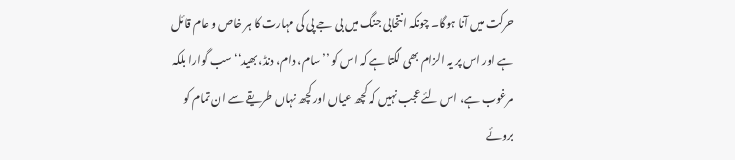حرکت میں آنا ہوگا۔ چونکہ انتخابی جنگ میں بی جے پی کی مہارت کا ہر خاص و عام قائل ہے اور اس پر یہ الزام بھی لگتا ہے کہ اس کو ’’سام، دام، دنڈ، بھید‘‘ سب گوارا بلکہ مرغوب ہے، اس لئے عجب نہیں کہ کچھ عیاں اور کچھ نہاں طریقے سے ان تمام کو بروئے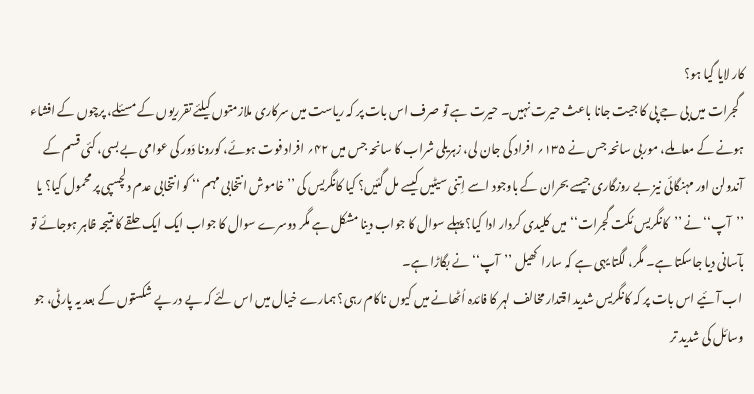کار لایا گیا ہو؟
  گجرات میں بی جے پی کا جیت جانا باعث حیرت نہیں۔ حیرت ہے تو صرف اس بات پر کہ ریاست میں سرکاری ملازمتوں کیلئے تقرریوں کے مسئلے، پرچوں کے افشاء ہونے کے معاملے، موربی سانحہ جس نے ۱۳۵؍ افراد کی جان لی، زہریلی شراب کا سانحہ جس میں ۴۲؍ افراد فوت ہوئے، کورونا دَور کی عوامی بے بسی، کئی قسم کے آندولن اور مہنگائی نیز بے روزگاری جیسے بحران کے باوجود اسے اِتنی سیٹیں کیسے مل گئیں؟ کیا کانگریس کی ’’خاموش انتخابی مہم ‘‘ کو انتخابی عدم دلچسپی پر محمول کیا؟ یا ’’آپ‘‘نے ’’کانگریس مُکت گجرات‘‘ میں کلیدی کردار ادا کیا؟ پہلے سوال کا جواب دینا مشکل ہے مگر دوسرے سوال کا جواب ایک ایک حلقے کا نتیجہ ظاہر ہوجائے تو بآسانی دیا جاسکتا ہے۔ مگر، لگتا یہی ہے کہ سارا  کھیل ’’آپ‘‘ نے بگاڑا ہے۔
 اب آئیے اس بات پر کہ کانگریس شدید اقتدار مخالف لہر کا فائدہ اُٹھانے میں کیوں ناکام رہی؟ ہمارے خیال میں اس لئے کہ پے در پے شکستوں کے بعد یہ پارٹی، جو وسائل کی شدید تر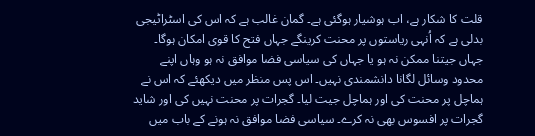قلت کا شکار ہے، اب ہوشیار ہوگئی ہے۔ گمان غالب ہے کہ اس کی اسٹراٹیجی بدلی ہے کہ اُنہی ریاستوں پر محنت کرینگے جہاں فتح کا قوی امکان ہوگا۔ جہاں جیتنا ممکن نہ ہو یا جہاں کی سیاسی فضا موافق نہ ہو وہاں اپنے محدود وسائل لگانا دانشمندی نہیں۔ اس پس منظر میں دیکھئے کہ اس نے ہماچل پر محنت کی اور ہماچل جیت لیا۔ گجرات پر محنت نہیں کی اور شاید گجرات پر افسوس بھی نہ کرے۔ سیاسی فضا موافق نہ ہونے کے باب میں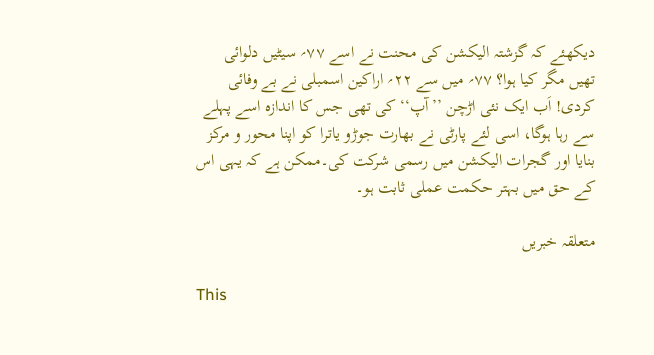دیکھئے کہ گزشتہ الیکشن کی محنت نے اسے ۷۷؍ سیٹیں دلوائی تھیں مگر کیا ہوا؟ ۷۷؍ میں سے ۲۲؍ اراکین اسمبلی نے بے وفائی کردی! اَب ایک نئی اڑچن ’’آپ‘‘ کی تھی جس کا اندازہ اسے پہلے سے رہا ہوگا، اسی لئے پارٹی نے بھارت جوڑو یاترا کو اپنا محور و مرکز بنایا اور گجرات الیکشن میں رسمی شرکت کی۔ممکن ہے کہ یہی اس کے حق میں بہتر حکمت عملی ثابت ہو۔

متعلقہ خبریں

This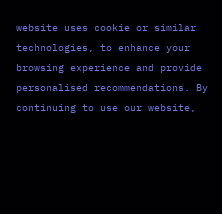website uses cookie or similar technologies, to enhance your browsing experience and provide personalised recommendations. By continuing to use our website,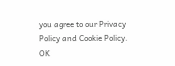you agree to our Privacy Policy and Cookie Policy. OK